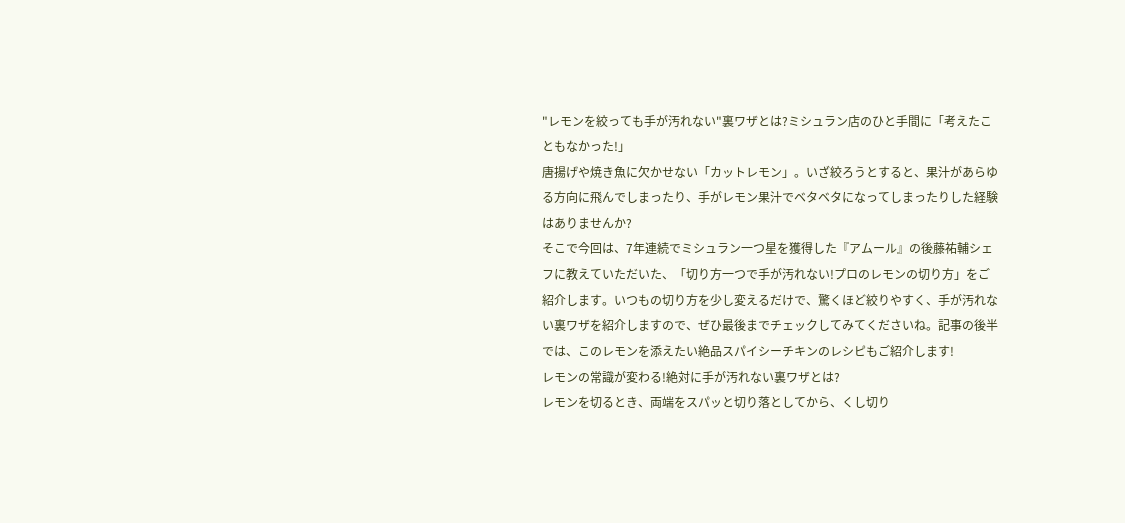"レモンを絞っても手が汚れない"裏ワザとは?ミシュラン店のひと手間に「考えたこともなかった!」
唐揚げや焼き魚に欠かせない「カットレモン」。いざ絞ろうとすると、果汁があらゆる方向に飛んでしまったり、手がレモン果汁でベタベタになってしまったりした経験はありませんか?
そこで今回は、7年連続でミシュラン一つ星を獲得した『アムール』の後藤祐輔シェフに教えていただいた、「切り方一つで手が汚れない!プロのレモンの切り方」をご紹介します。いつもの切り方を少し変えるだけで、驚くほど絞りやすく、手が汚れない裏ワザを紹介しますので、ぜひ最後までチェックしてみてくださいね。記事の後半では、このレモンを添えたい絶品スパイシーチキンのレシピもご紹介します!
レモンの常識が変わる!絶対に手が汚れない裏ワザとは?
レモンを切るとき、両端をスパッと切り落としてから、くし切り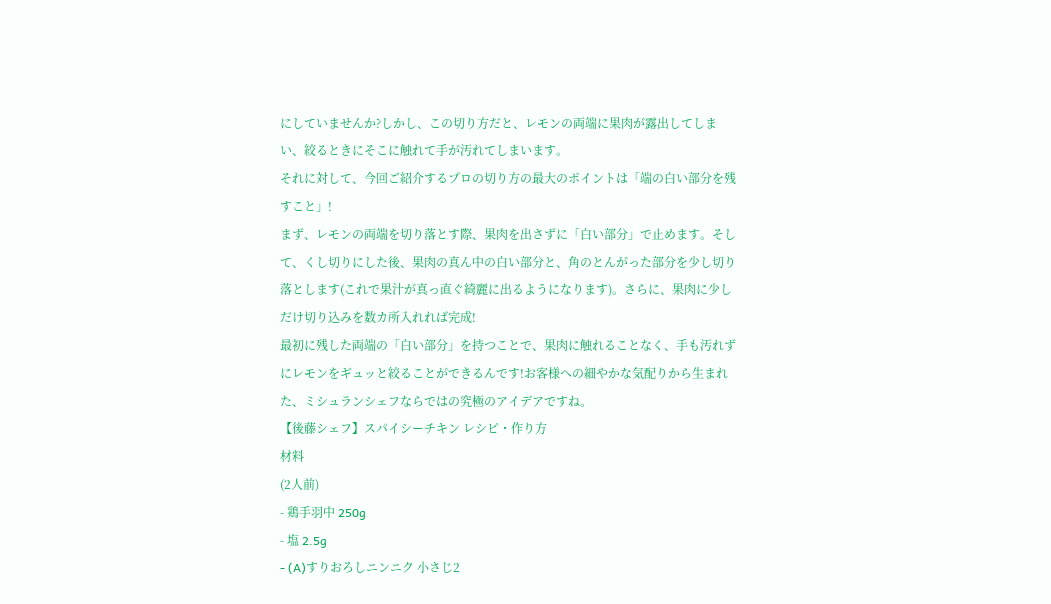にしていませんか?しかし、この切り方だと、レモンの両端に果肉が露出してしまい、絞るときにそこに触れて手が汚れてしまいます。
それに対して、今回ご紹介するプロの切り方の最大のポイントは「端の白い部分を残すこと」!
まず、レモンの両端を切り落とす際、果肉を出さずに「白い部分」で止めます。そして、くし切りにした後、果肉の真ん中の白い部分と、角のとんがった部分を少し切り落とします(これで果汁が真っ直ぐ綺麗に出るようになります)。さらに、果肉に少しだけ切り込みを数カ所入れれば完成!
最初に残した両端の「白い部分」を持つことで、果肉に触れることなく、手も汚れずにレモンをギュッと絞ることができるんです!お客様への細やかな気配りから生まれた、ミシュランシェフならではの究極のアイデアですね。
【後藤シェフ】スパイシーチキン レシピ・作り方
材料
(2人前)
- 鶏手羽中 250g
- 塩 2.5g
- (A)すりおろしニンニク 小さじ2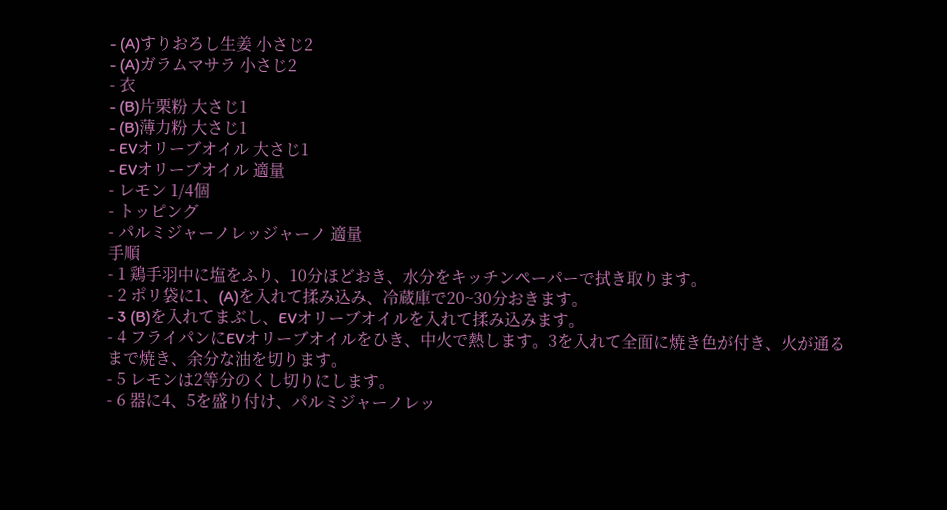- (A)すりおろし生姜 小さじ2
- (A)ガラムマサラ 小さじ2
- 衣
- (B)片栗粉 大さじ1
- (B)薄力粉 大さじ1
- EVオリーブオイル 大さじ1
- EVオリーブオイル 適量
- レモン 1/4個
- トッピング
- パルミジャーノレッジャーノ 適量
手順
- 1 鶏手羽中に塩をふり、10分ほどおき、水分をキッチンペーパーで拭き取ります。
- 2 ポリ袋に1、(A)を入れて揉み込み、冷蔵庫で20~30分おきます。
- 3 (B)を入れてまぶし、EVオリーブオイルを入れて揉み込みます。
- 4 フライパンにEVオリーブオイルをひき、中火で熱します。3を入れて全面に焼き色が付き、火が通るまで焼き、余分な油を切ります。
- 5 レモンは2等分のくし切りにします。
- 6 器に4、5を盛り付け、パルミジャーノレッ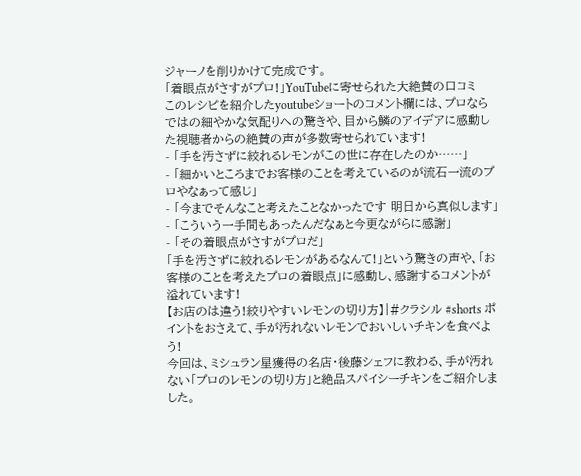ジャーノを削りかけて完成です。
「着眼点がさすがプロ!」YouTubeに寄せられた大絶賛の口コミ
このレシピを紹介したyoutubeショートのコメント欄には、プロならではの細やかな気配りへの驚きや、目から鱗のアイデアに感動した視聴者からの絶賛の声が多数寄せられています!
- 「手を汚さずに絞れるレモンがこの世に存在したのか……」
- 「細かいところまでお客様のことを考えているのが流石一流のプロやなぁって感じ」
- 「今までそんなこと考えたことなかったです 明日から真似します」
- 「こういう一手間もあったんだなぁと今更ながらに感謝」
- 「その着眼点がさすがプロだ」
「手を汚さずに絞れるレモンがあるなんて!」という驚きの声や、「お客様のことを考えたプロの着眼点」に感動し、感謝するコメントが溢れています!
【お店のは違う!絞りやすいレモンの切り方】|#クラシル #shorts ポイントをおさえて、手が汚れないレモンでおいしいチキンを食べよう!
今回は、ミシュラン星獲得の名店・後藤シェフに教わる、手が汚れない「プロのレモンの切り方」と絶品スパイシーチキンをご紹介しました。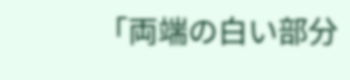「両端の白い部分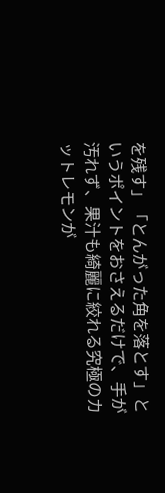を残す」「とんがった角を落とす」というポイントをおさえるだけで、手が汚れず、果汁も綺麗に絞れる究極のカットレモンが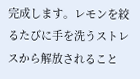完成します。レモンを絞るたびに手を洗うストレスから解放されること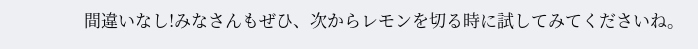間違いなし!みなさんもぜひ、次からレモンを切る時に試してみてくださいね。